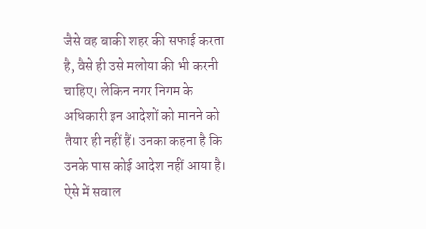जैसे वह बाकी शहर की सफाई करता है, वैसे ही उसे मलोया की भी करनी चाहिए। लेकिन नगर निगम के अधिकारी इन आदेशों को मानने को तैयार ही नहीं हैं। उनका कहना है कि उनके पास कोई आदेश नहीं आया है। ऐसे में सवाल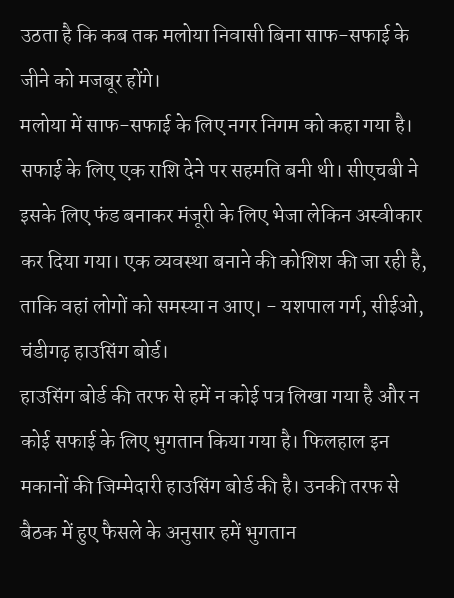उठता है कि कब तक मलोया निवासी बिना साफ-सफाई के जीने को मजबूर होंगे।
मलोया में साफ-सफाई के लिए नगर निगम को कहा गया है। सफाई के लिए एक राशि देने पर सहमति बनी थी। सीएचबी ने इसके लिए फंड बनाकर मंजूरी के लिए भेजा लेकिन अस्वीकार कर दिया गया। एक व्यवस्था बनाने की कोशिश की जा रही है, ताकि वहां लोगों को समस्या न आए। - यशपाल गर्ग, सीईओ, चंडीगढ़ हाउसिंग बोर्ड।
हाउसिंग बोर्ड की तरफ से हमें न कोई पत्र लिखा गया है और न कोई सफाई के लिए भुगतान किया गया है। फिलहाल इन मकानों की जिम्मेदारी हाउसिंग बोर्ड की है। उनकी तरफ से बैठक में हुए फैसले के अनुसार हमें भुगतान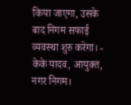किया जाएगा, उसके बाद निगम सफाई व्यवस्था शुरु करेगा। - केके यादव, आयुक्त, नगर निगम।